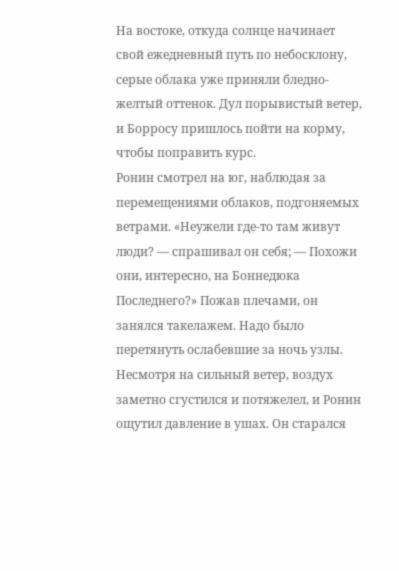На востоке, откуда солнце начинает свой ежедневный путь по небосклону, серые облака уже приняли бледно-желтый оттенок. Дул порывистый ветер, и Борросу пришлось пойти на корму, чтобы поправить курс.
Ронин смотрел на юг, наблюдая за перемещениями облаков, подгоняемых ветрами. «Неужели где-то там живут люди? — спрашивал он себя; — Похожи они, интересно, на Боннедюка Последнего?» Пожав плечами, он занялся такелажем. Надо было перетянуть ослабевшие за ночь узлы.
Несмотря на сильный ветер, воздух заметно сгустился и потяжелел, и Ронин ощутил давление в ушах. Он старался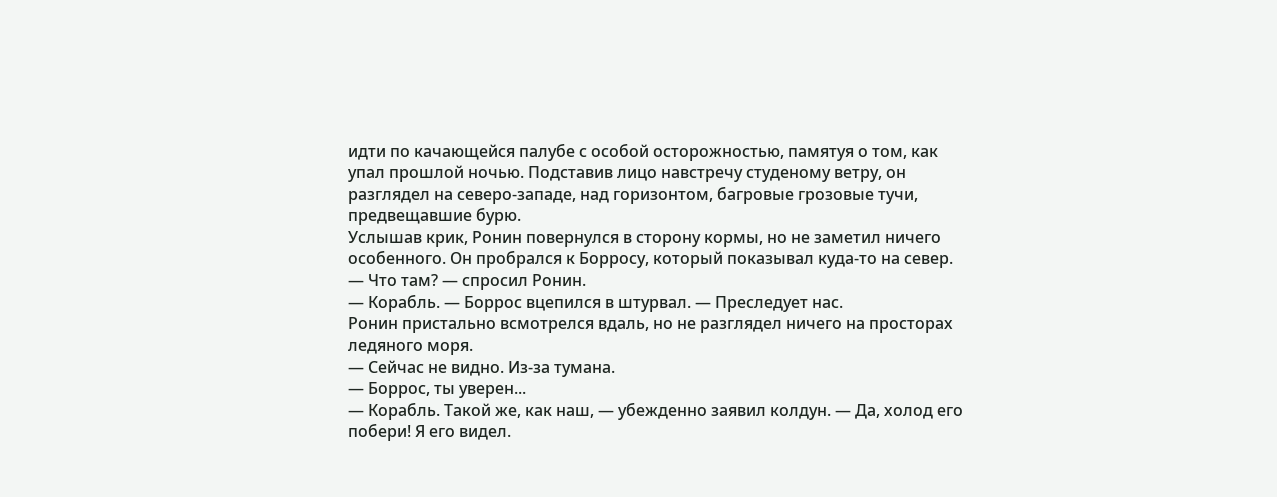идти по качающейся палубе с особой осторожностью, памятуя о том, как упал прошлой ночью. Подставив лицо навстречу студеному ветру, он разглядел на северо-западе, над горизонтом, багровые грозовые тучи, предвещавшие бурю.
Услышав крик, Ронин повернулся в сторону кормы, но не заметил ничего особенного. Он пробрался к Борросу, который показывал куда-то на север.
— Что там? — спросил Ронин.
— Корабль. — Боррос вцепился в штурвал. — Преследует нас.
Ронин пристально всмотрелся вдаль, но не разглядел ничего на просторах ледяного моря.
— Сейчас не видно. Из-за тумана.
— Боррос, ты уверен...
— Корабль. Такой же, как наш, — убежденно заявил колдун. — Да, холод его побери! Я его видел.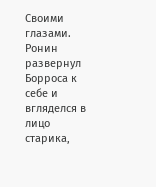Своими глазами.
Ронин развернул Борроса к себе и вгляделся в лицо старика,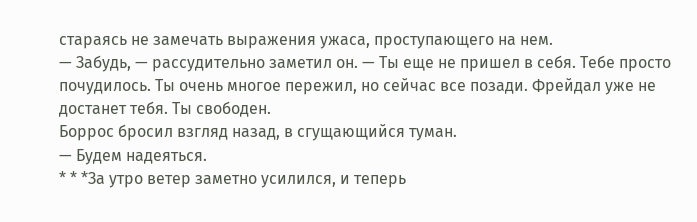стараясь не замечать выражения ужаса, проступающего на нем.
— Забудь, — рассудительно заметил он. — Ты еще не пришел в себя. Тебе просто почудилось. Ты очень многое пережил, но сейчас все позади. Фрейдал уже не достанет тебя. Ты свободен.
Боррос бросил взгляд назад, в сгущающийся туман.
— Будем надеяться.
* * *За утро ветер заметно усилился, и теперь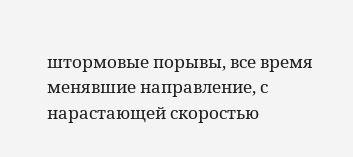штормовые порывы, все время менявшие направление, с нарастающей скоростью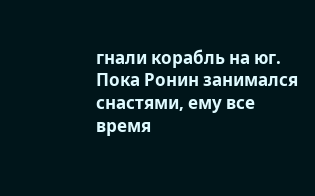гнали корабль на юг. Пока Ронин занимался снастями, ему все время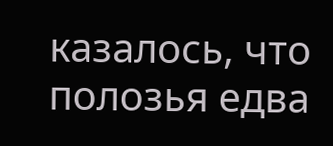казалось, что полозья едва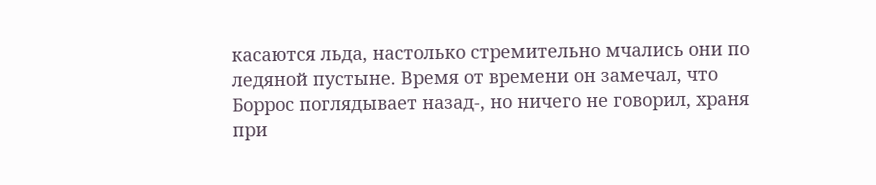касаются льда, настолько стремительно мчались они по ледяной пустыне. Время от времени он замечал, что Боррос поглядывает назад-, но ничего не говорил, храня при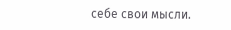себе свои мысли.